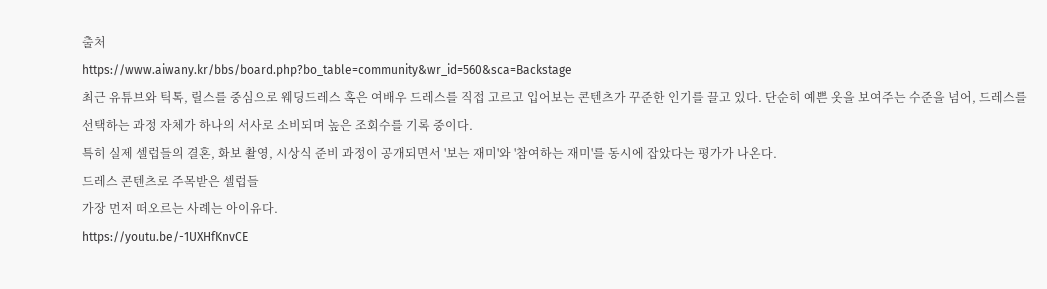출처
https://www.aiwany.kr/bbs/board.php?bo_table=community&wr_id=560&sca=Backstage
최근 유튜브와 틱톡, 릴스를 중심으로 웨딩드레스 혹은 여배우 드레스를 직접 고르고 입어보는 콘텐츠가 꾸준한 인기를 끌고 있다. 단순히 예쁜 옷을 보여주는 수준을 넘어, 드레스를 선택하는 과정 자체가 하나의 서사로 소비되며 높은 조회수를 기록 중이다.
특히 실제 셀럽들의 결혼, 화보 촬영, 시상식 준비 과정이 공개되면서 '보는 재미'와 '참여하는 재미'를 동시에 잡았다는 평가가 나온다.
드레스 콘텐츠로 주목받은 셀럽들
가장 먼저 떠오르는 사례는 아이유다.
https://youtu.be/-1UXHfKnvCE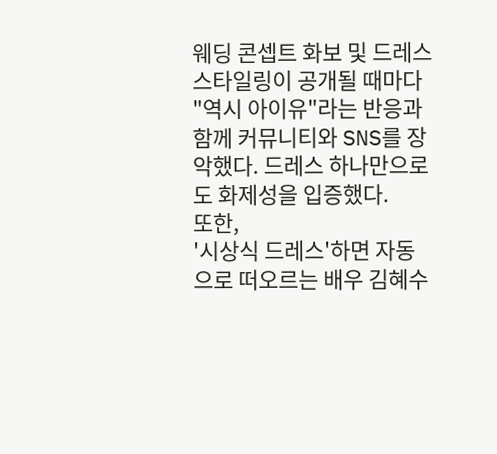웨딩 콘셉트 화보 및 드레스 스타일링이 공개될 때마다 "역시 아이유"라는 반응과 함께 커뮤니티와 SNS를 장악했다. 드레스 하나만으로도 화제성을 입증했다.
또한,
'시상식 드레스'하면 자동으로 떠오르는 배우 김혜수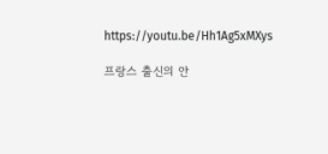https://youtu.be/Hh1Ag5xMXys

프랑스 출신의 안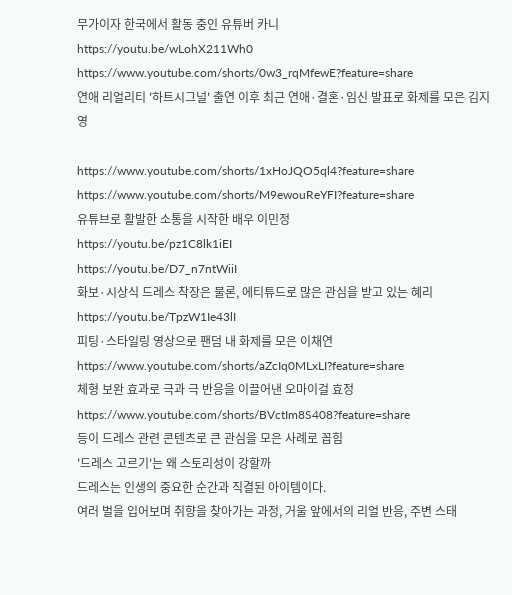무가이자 한국에서 활동 중인 유튜버 카니
https://youtu.be/wLohX211Wh0
https://www.youtube.com/shorts/0w3_rqMfewE?feature=share
연애 리얼리티 '하트시그널' 출연 이후 최근 연애·결혼·임신 발표로 화제를 모은 김지영

https://www.youtube.com/shorts/1xHoJQO5ql4?feature=share
https://www.youtube.com/shorts/M9ewouReYFI?feature=share
유튜브로 활발한 소통을 시작한 배우 이민정
https://youtu.be/pz1C8lk1iEI
https://youtu.be/D7_n7ntWiiI
화보·시상식 드레스 착장은 물론, 에티튜드로 많은 관심을 받고 있는 혜리
https://youtu.be/TpzW1Ie43lI
피팅·스타일링 영상으로 팬덤 내 화제를 모은 이채연
https://www.youtube.com/shorts/aZcIq0MLxLI?feature=share
체형 보완 효과로 극과 극 반응을 이끌어낸 오마이걸 효정
https://www.youtube.com/shorts/BVctIm8S408?feature=share
등이 드레스 관련 콘텐츠로 큰 관심을 모은 사례로 꼽힘
'드레스 고르기'는 왜 스토리성이 강할까
드레스는 인생의 중요한 순간과 직결된 아이템이다.
여러 벌을 입어보며 취향을 찾아가는 과정, 거울 앞에서의 리얼 반응, 주변 스태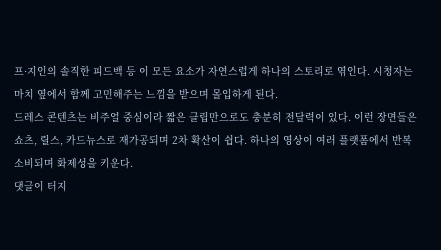프·지인의 솔직한 피드백 등 이 모든 요소가 자연스럽게 하나의 스토리로 엮인다. 시청자는 마치 옆에서 함께 고민해주는 느낌을 받으며 몰입하게 된다.
드레스 콘텐츠는 비주얼 중심이라 짧은 클립만으로도 충분히 전달력이 있다. 이런 장면들은 쇼츠, 릴스, 카드뉴스로 재가공되며 2차 확산이 쉽다. 하나의 영상이 여러 플랫폼에서 반복 소비되며 화제성을 키운다.
댓글이 터지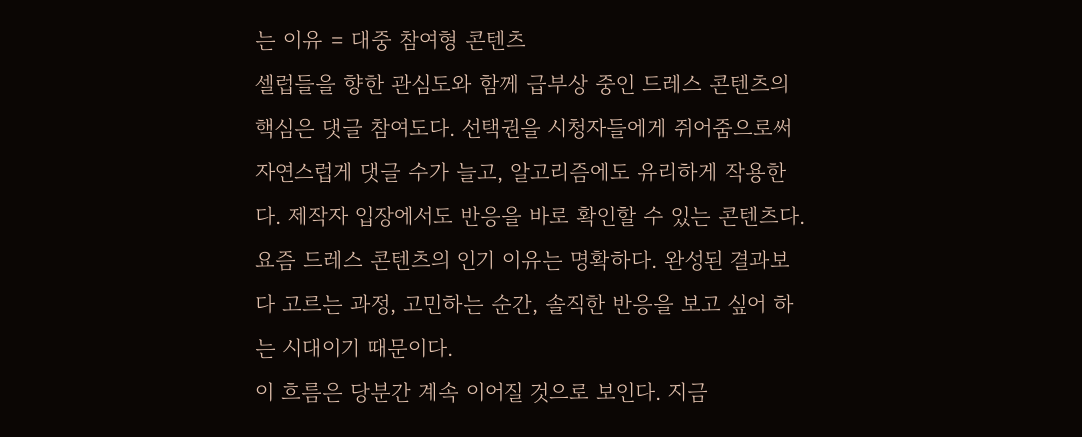는 이유 = 대중 참여형 콘텐츠
셀럽들을 향한 관심도와 함께 급부상 중인 드레스 콘텐츠의 핵심은 댓글 참여도다. 선택권을 시청자들에게 쥐어줌으로써 자연스럽게 댓글 수가 늘고, 알고리즘에도 유리하게 작용한다. 제작자 입장에서도 반응을 바로 확인할 수 있는 콘텐츠다.
요즘 드레스 콘텐츠의 인기 이유는 명확하다. 완성된 결과보다 고르는 과정, 고민하는 순간, 솔직한 반응을 보고 싶어 하는 시대이기 때문이다.
이 흐름은 당분간 계속 이어질 것으로 보인다. 지금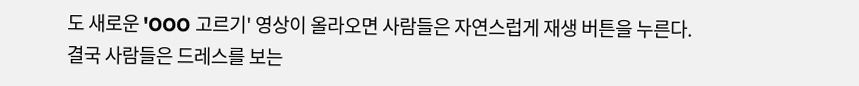도 새로운 'OOO 고르기' 영상이 올라오면 사람들은 자연스럽게 재생 버튼을 누른다.
결국 사람들은 드레스를 보는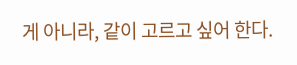게 아니라, 같이 고르고 싶어 한다.